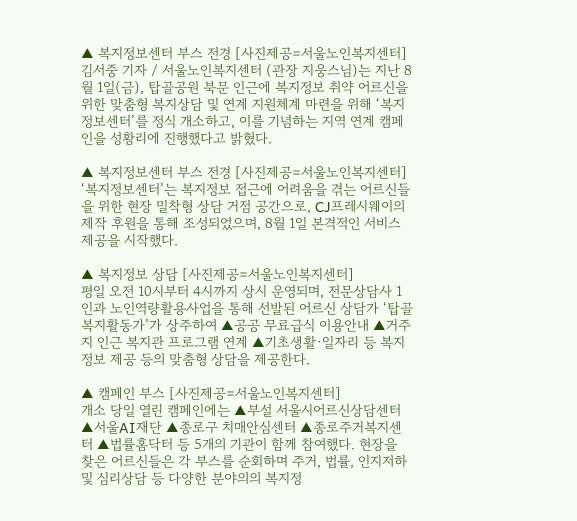▲ 복지정보센터 부스 전경 [사진제공=서울노인복지센터]
김서중 기자 / 서울노인복지센터 (관장 지웅스님)는 지난 8월 1일(금), 탑골공원 북문 인근에 복지정보 취약 어르신을 위한 맞춤형 복지상담 및 연계 지원체계 마련을 위해 ‘복지정보센터’를 정식 개소하고, 이를 기념하는 지역 연계 캠페인을 성황리에 진행했다고 밝혔다.

▲ 복지정보센터 부스 전경 [사진제공=서울노인복지센터]
‘복지정보센터’는 복지정보 접근에 어려움을 겪는 어르신들을 위한 현장 밀착형 상담 거점 공간으로, CJ프레시웨이의 제작 후원을 통해 조성되었으며, 8월 1일 본격적인 서비스 제공을 시작했다.

▲ 복지정보 상담 [사진제공=서울노인복지센터]
평일 오전 10시부터 4시까지 상시 운영되며, 전문상담사 1인과 노인역량활용사업을 통해 선발된 어르신 상담가 ‘탑골복지활동가’가 상주하여 ▲공공 무료급식 이용안내 ▲거주지 인근 복지관 프로그램 연계 ▲기초생활·일자리 등 복지정보 제공 등의 맞춤형 상담을 제공한다.

▲ 캠페인 부스 [사진제공=서울노인복지센터]
개소 당일 열린 캠페인에는 ▲부설 서울시어르신상담센터 ▲서울AI재단 ▲종로구 치매안심센터 ▲종로주거복지센터 ▲법률홈닥터 등 5개의 기관이 함께 참여했다. 현장을 찾은 어르신들은 각 부스를 순회하며 주거, 법률, 인지저하 및 심리상담 등 다양한 분야의의 복지정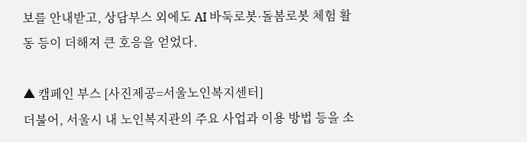보를 안내받고, 상담부스 외에도 AI 바둑로봇·돌봄로봇 체험 활동 등이 더해져 큰 호응을 얻었다.

▲ 캠페인 부스 [사진제공=서울노인복지센터]
더불어, 서울시 내 노인복지관의 주요 사업과 이용 방법 등을 소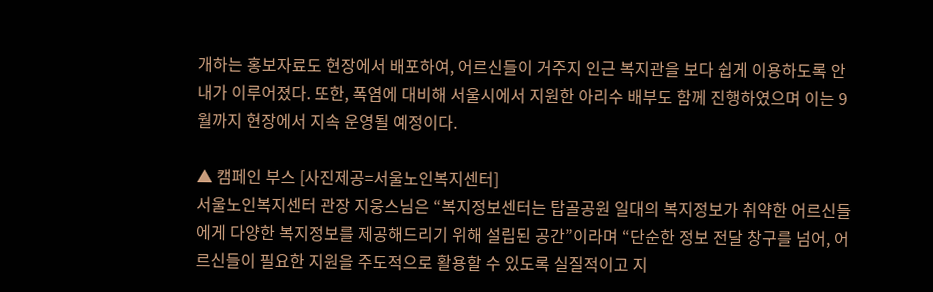개하는 홍보자료도 현장에서 배포하여, 어르신들이 거주지 인근 복지관을 보다 쉽게 이용하도록 안내가 이루어졌다. 또한, 폭염에 대비해 서울시에서 지원한 아리수 배부도 함께 진행하였으며 이는 9월까지 현장에서 지속 운영될 예정이다.

▲ 캠페인 부스 [사진제공=서울노인복지센터]
서울노인복지센터 관장 지웅스님은 “복지정보센터는 탑골공원 일대의 복지정보가 취약한 어르신들에게 다양한 복지정보를 제공해드리기 위해 설립된 공간”이라며 “단순한 정보 전달 창구를 넘어, 어르신들이 필요한 지원을 주도적으로 활용할 수 있도록 실질적이고 지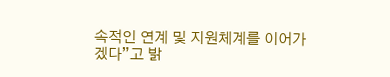속적인 연계 및 지원체계를 이어가겠다”고 밝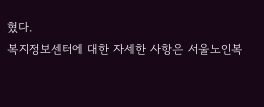혔다.
복지정보센터에 대한 자세한 사항은 서울노인복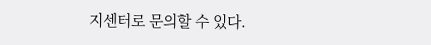지센터로 문의할 수 있다.